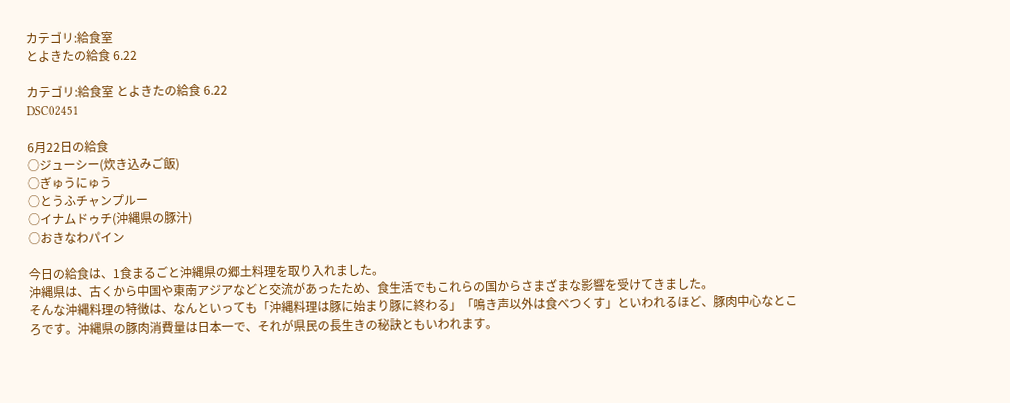カテゴリ:給食室
とよきたの給食 6.22

カテゴリ:給食室 とよきたの給食 6.22
DSC02451

6月22日の給食
○ジューシー(炊き込みご飯)
○ぎゅうにゅう
○とうふチャンプルー
○イナムドゥチ(沖縄県の豚汁)
○おきなわパイン

今日の給食は、1食まるごと沖縄県の郷土料理を取り入れました。
沖縄県は、古くから中国や東南アジアなどと交流があったため、食生活でもこれらの国からさまざまな影響を受けてきました。
そんな沖縄料理の特徴は、なんといっても「沖縄料理は豚に始まり豚に終わる」「鳴き声以外は食べつくす」といわれるほど、豚肉中心なところです。沖縄県の豚肉消費量は日本一で、それが県民の長生きの秘訣ともいわれます。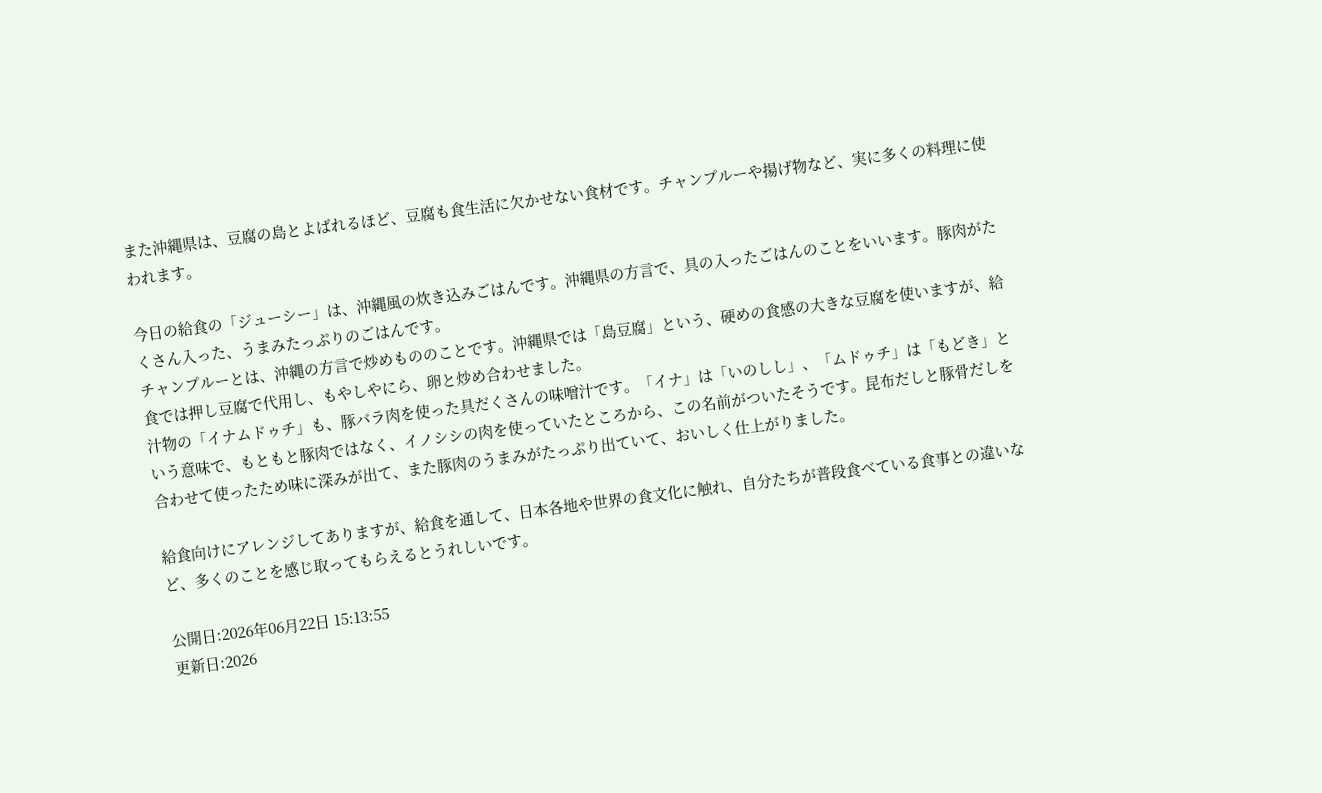また沖縄県は、豆腐の島とよばれるほど、豆腐も食生活に欠かせない食材です。チャンプルーや揚げ物など、実に多くの料理に使われます。

今日の給食の「ジューシー」は、沖縄風の炊き込みごはんです。沖縄県の方言で、具の入ったごはんのことをいいます。豚肉がたくさん入った、うまみたっぷりのごはんです。
チャンプルーとは、沖縄の方言で炒めもののことです。沖縄県では「島豆腐」という、硬めの食感の大きな豆腐を使いますが、給食では押し豆腐で代用し、もやしやにら、卵と炒め合わせました。
汁物の「イナムドゥチ」も、豚バラ肉を使った具だくさんの味噌汁です。「イナ」は「いのしし」、「ムドゥチ」は「もどき」という意味で、もともと豚肉ではなく、イノシシの肉を使っていたところから、この名前がついたそうです。昆布だしと豚骨だしを合わせて使ったため味に深みが出て、また豚肉のうまみがたっぷり出ていて、おいしく仕上がりました。

給食向けにアレンジしてありますが、給食を通して、日本各地や世界の食文化に触れ、自分たちが普段食べている食事との違いなど、多くのことを感じ取ってもらえるとうれしいです。

公開日:2026年06月22日 15:13:55
更新日:2026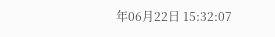年06月22日 15:32:07